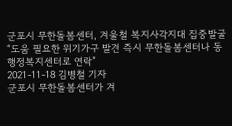군포시 무한돌봄센터, 겨울철 복지사각지대 집중발굴
“도움 필요한 위기가구 발견 즉시 무한돌봄센터나 동 행정복지센터로 연락”
2021-11-18 김병철 기자
군포시 무한돌봄센터가 겨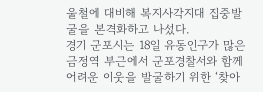울철에 대비해 복지사각지대 집중발굴을 본격화하고 나섰다.
경기 군포시는 18일 유동인구가 많은 금정역 부근에서 군포경찰서와 함께 어려운 이웃을 발굴하기 위한 ‘찾아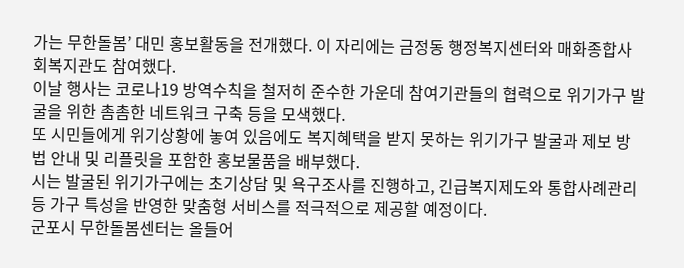가는 무한돌봄’ 대민 홍보활동을 전개했다. 이 자리에는 금정동 행정복지센터와 매화종합사회복지관도 참여했다.
이날 행사는 코로나19 방역수칙을 철저히 준수한 가운데 참여기관들의 협력으로 위기가구 발굴을 위한 촘촘한 네트워크 구축 등을 모색했다.
또 시민들에게 위기상황에 놓여 있음에도 복지혜택을 받지 못하는 위기가구 발굴과 제보 방법 안내 및 리플릿을 포함한 홍보물품을 배부했다.
시는 발굴된 위기가구에는 초기상담 및 욕구조사를 진행하고, 긴급복지제도와 통합사례관리 등 가구 특성을 반영한 맞춤형 서비스를 적극적으로 제공할 예정이다.
군포시 무한돌봄센터는 올들어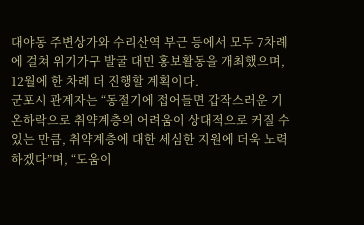대야동 주변상가와 수리산역 부근 등에서 모두 7차례에 걸쳐 위기가구 발굴 대민 홍보활동을 개최했으며, 12월에 한 차례 더 진행할 계획이다.
군포시 관계자는 “동절기에 접어들면 갑작스러운 기온하락으로 취약계층의 어려움이 상대적으로 커질 수 있는 만큼, 취약계층에 대한 세심한 지원에 더욱 노력하겠다”며, “도움이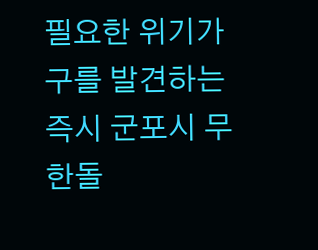필요한 위기가구를 발견하는 즉시 군포시 무한돌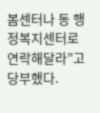봄센터나 동 행정복지센터로 연락해달라”고 당부했다.